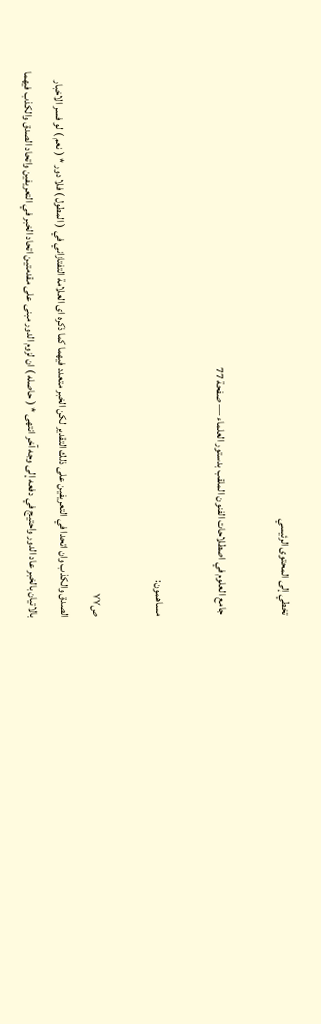تخطي إلى المحتوى الرئيسي

جامع العلوم في اصطلاحات الفنون الملقب بدستور العلماء — صفحة 77

مساهمون:

ص٧٧
الصدق والكذب وان اتحدا في التعريفين على ذلك التقدير لكن الخبر متعدد فيهما كما ذكره اى العلامة التفتازاني في ( المطول ) فلا دور * ( نعم ) لو فسر الاخبار بالاتيان بالخبر عاد الدور واحتيج في دفعه إلى وجه آخر انتهى * ( حاصله ) ان لزوم الدور مبنى على مقدمتين اتحاد الخبر في التعريفين واتحاد الصدق والكذب فيهما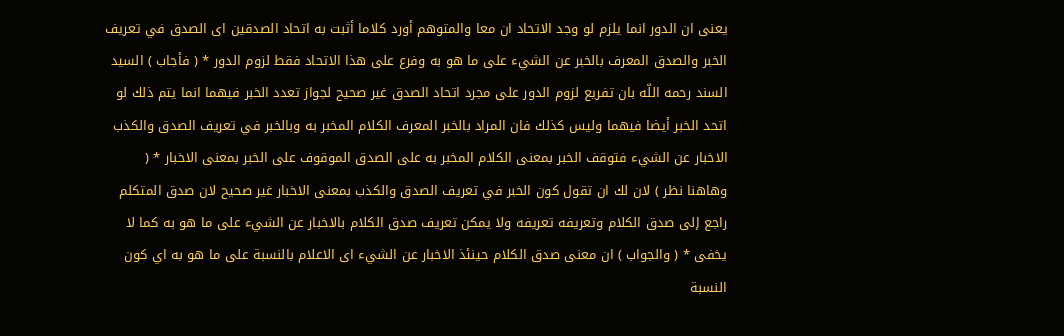يعنى ان الدور انما يلزم لو وجد الاتحاد ان معا والمتوهم أورد كلاما أثبت به اتحاد الصدقين اى الصدق في تعريف الخبر والصدق المعرف بالخبر عن الشيء على ما هو به وفرع على هذا الاتحاد فقط لزوم الدور * ( فأجاب ) السيد السند رحمه اللّه بان تفريع لزوم الدور على مجرد اتحاد الصدق غير صحيح لجواز تعدد الخبر فيهما انما يتم ذلك لو اتحد الخبر أيضا فيهما وليس كذلك فان المراد بالخبر المعرف الكلام المخبر به وبالخبر في تعريف الصدق والكذب الاخبار عن الشيء فتوقف الخبر بمعنى الكلام المخبر به على الصدق الموقوف على الخبر بمعنى الاخبار * ( وهاهنا نظر ) لان لك ان تقول كون الخبر في تعريف الصدق والكذب بمعنى الاخبار غير صحيح لان صدق المتكلم راجع إلى صدق الكلام وتعريفه تعريفه ولا يمكن تعريف صدق الكلام بالاخبار عن الشيء على ما هو به كما لا يخفى * ( والجواب ) ان معنى صدق الكلام حينئذ الاخبار عن الشيء اى الاعلام بالنسبة على ما هو به اي كون النسبة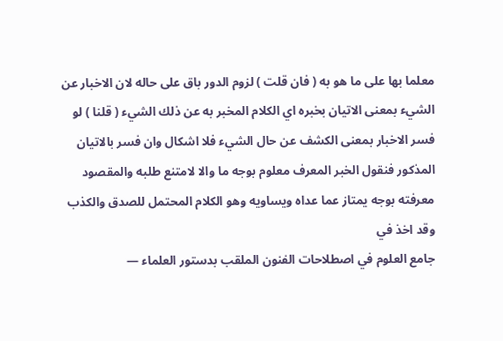معلما بها على ما هو به ( فان قلت ) لزوم الدور باق على حاله لان الاخبار عن الشيء بمعنى الاتيان بخبره اي الكلام المخبر به عن ذلك الشيء ( قلنا ) لو فسر الاخبار بمعنى الكشف عن حال الشيء فلا اشكال وان فسر بالاتيان المذكور فنقول الخبر المعرف معلوم بوجه ما والا لامتنع طلبه والمقصود معرفته بوجه يمتاز عما عداه ويساويه وهو الكلام المحتمل للصدق والكذب وقد اخذ في
جامع العلوم في اصطلاحات الفنون الملقب بدستور العلماء —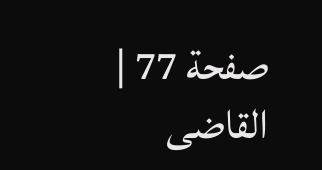صفحة 77 | القاضى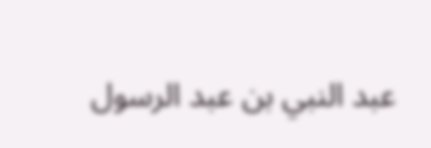عبد النبي بن عبد الرسول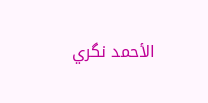الأحمد نگري